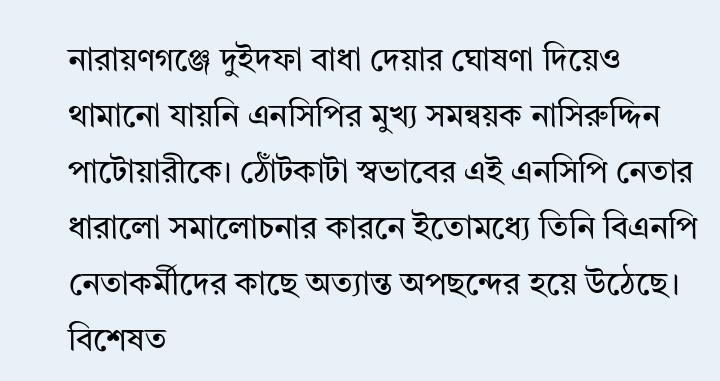নারায়ণগঞ্জে দুইদফা বাধা দেয়ার ঘোষণা দিয়েও থামানো যায়নি এনসিপির মুখ্য সমন্বয়ক নাসিরুদ্দিন পাটোয়ারীকে। ঠোঁটকাটা স্বভাবের এই এনসিপি নেতার ধারালো সমালোচনার কারনে ইতোমধ্যে তিনি বিএনপি নেতাকর্মীদের কাছে অত্যান্ত অপছন্দের হয়ে উঠেছে। বিশেষত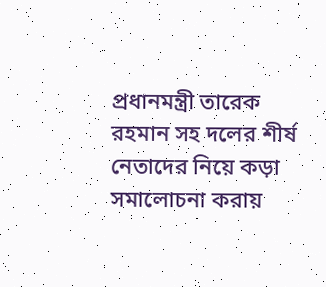প্রধানমন্ত্রী তারেক রহমান সহ দলের শীর্ষ নেতাদের নিয়ে কড়া সমালোচনা করায়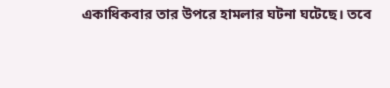একাধিকবার তার উপরে হামলার ঘটনা ঘটেছে। তবে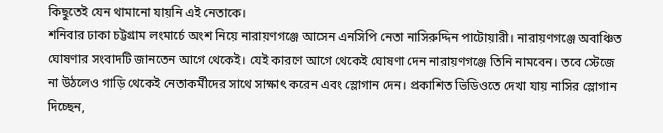কিছুতেই যেন থামানো যায়নি এই নেতাকে।
শনিবার ঢাকা চট্টগ্রাম লংমার্চে অংশ নিয়ে নারায়ণগঞ্জে আসেন এনসিপি নেতা নাসিরুদ্দিন পাটোয়ারী। নারায়ণগঞ্জে অবাঞ্চিত ঘোষণার সংবাদটি জানতেন আগে থেকেই। যেই কারণে আগে থেকেই ঘোষণা দেন নারায়ণগঞ্জে তিনি নামবেন। তবে স্টেজে না উঠলেও গাড়ি থেকেই নেতাকর্মীদের সাথে সাক্ষাৎ করেন এবং স্লোগান দেন। প্রকাশিত ভিডিওতে দেখা যায় নাসির স্লোগান দিচ্ছেন,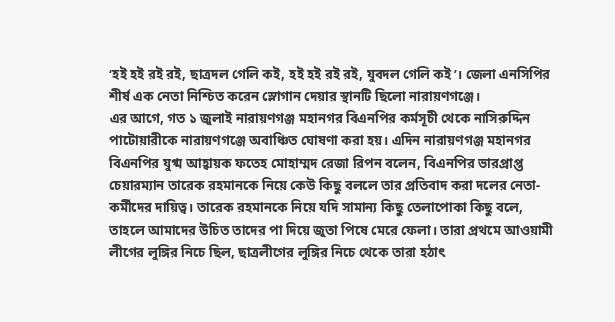‘হই হই রই রই, ছাত্রদল গেলি কই, হই হই রই রই, যুবদল গেলি কই’। জেলা এনসিপির শীর্ষ এক নেতা নিশ্চিত করেন স্লোগান দেয়ার স্থানটি ছিলো নারায়ণগঞ্জে।
এর আগে, গত ১ জুলাই নারায়ণগঞ্জ মহানগর বিএনপির কর্মসূচী থেকে নাসিরুদ্দিন পাটোয়ারীকে নারায়ণগঞ্জে অবাঞ্চিত ঘোষণা করা হয়। এদিন নারায়ণগঞ্জ মহানগর বিএনপির যুগ্ম আহ্বায়ক ফতেহ মোহাম্মদ রেজা রিপন বলেন, বিএনপির ভারপ্রাপ্ত চেয়ারম্যান তারেক রহমানকে নিয়ে কেউ কিছু বললে তার প্রতিবাদ করা দলের নেতা-কর্মীদের দায়িত্ব। তারেক রহমানকে নিয়ে যদি সামান্য কিছু তেলাপোকা কিছু বলে, তাহলে আমাদের উচিত তাদের পা দিয়ে জুতা পিষে মেরে ফেলা। তারা প্রথমে আওয়ামী লীগের লুঙ্গির নিচে ছিল, ছাত্রলীগের লুঙ্গির নিচে থেকে তারা হঠাৎ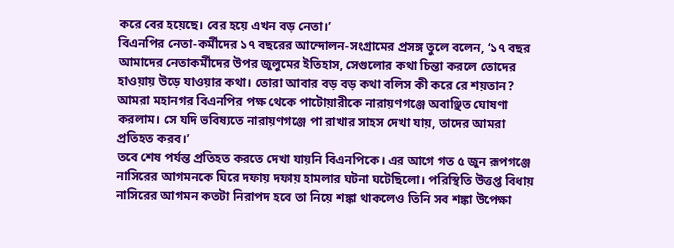করে বের হয়েছে। বের হয়ে এখন বড় নেতা।’
বিএনপির নেতা-কর্মীদের ১৭ বছরের আন্দোলন-সংগ্রামের প্রসঙ্গ তুলে বলেন, ‘১৭ বছর আমাদের নেতাকর্মীদের উপর জুলুমের ইতিহাস, সেগুলোর কথা চিন্তা করলে তোদের হাওয়ায় উড়ে যাওয়ার কথা। তোরা আবার বড় বড় কথা বলিস কী করে রে শয়তান? আমরা মহানগর বিএনপির পক্ষ থেকে পাটোয়ারীকে নারায়ণগঞ্জে অবাঞ্ছিত ঘোষণা করলাম। সে যদি ভবিষ্যতে নারায়ণগঞ্জে পা রাখার সাহস দেখা যায়, তাদের আমরা প্রতিহত করব।’
তবে শেষ পর্যন্ত প্রতিহত করতে দেখা যায়নি বিএনপিকে। এর আগে গত ৫ জুন রূপগঞ্জে নাসিরের আগমনকে ঘিরে দফায় দফায় হামলার ঘটনা ঘটেছিলো। পরিস্থিতি উত্তপ্ত বিধায় নাসিরের আগমন কতটা নিরাপদ হবে তা নিয়ে শঙ্কা থাকলেও তিনি সব শঙ্কা উপেক্ষা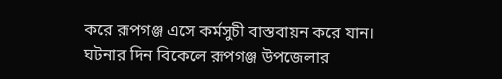করে রূপগঞ্জ এসে কর্মসুচী বাস্তবায়ন করে যান।
ঘটনার দিন বিকেলে রূপগঞ্জ উপজেলার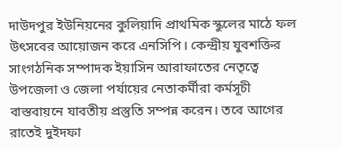দাউদপুর ইউনিয়নের কুলিয়াদি প্রাথমিক স্কুলের মাঠে ফল উৎসবের আয়োজন করে এনসিপি। কেন্দ্রীয় যুবশক্তির সাংগঠনিক সম্পাদক ইয়াসিন আরাফাতের নেতৃত্বে উপজেলা ও জেলা পর্যায়ের নেতাকর্মীরা কর্মসূচী বাস্তবায়নে যাবতীয় প্রস্তুতি সম্পন্ন করেন। তবে আগের রাতেই দুইদফা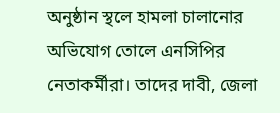অনুষ্ঠান স্থলে হামলা চালানোর অভিযোগ তোলে এনসিপির নেতাকর্মীরা। তাদের দাবী, জেলা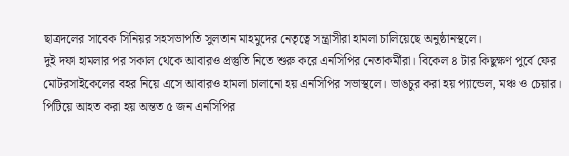ছাত্রদলের সাবেক সিনিয়র সহসভাপতি সুলতান মাহমুদের নেতৃত্বে সন্ত্রাসীরা হামলা চালিয়েছে অনুষ্ঠানস্থলে।
দুই দফা হামলার পর সকাল থেকে আবারও প্রস্তুতি নিতে শুরু করে এনসিপির নেতাকর্মীরা। বিকেল ৪ টার কিছুক্ষণ পুর্বে ফের মোটরসাইকেলের বহর নিয়ে এসে আবারও হামলা চালানো হয় এনসিপির সভাস্থলে। ভাঙচুর করা হয় প্যান্ডেল, মঞ্চ ও চেয়ার। পিটিয়ে আহত করা হয় অন্তত ৫ জন এনসিপির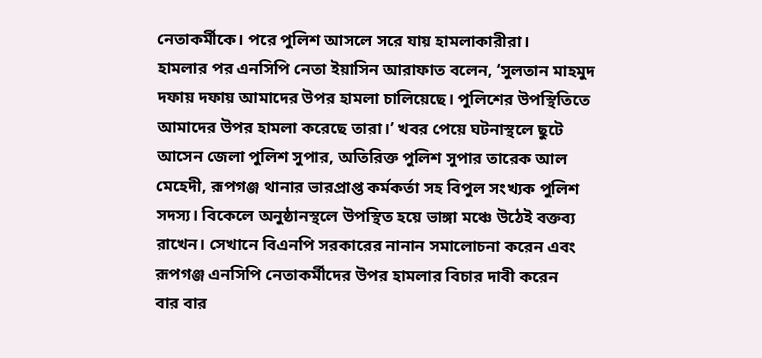নেতাকর্মীকে। পরে পুলিশ আসলে সরে যায় হামলাকারীরা।
হামলার পর এনসিপি নেতা ইয়াসিন আরাফাত বলেন, ‘সুলতান মাহমুদ দফায় দফায় আমাদের উপর হামলা চালিয়েছে। পুলিশের উপস্থিতিতে আমাদের উপর হামলা করেছে তারা।’ খবর পেয়ে ঘটনাস্থলে ছুটে আসেন জেলা পুলিশ সুপার, অতিরিক্ত পুলিশ সুপার তারেক আল মেহেদী, রূপগঞ্জ থানার ভারপ্রাপ্ত কর্মকর্তা সহ বিপুল সংখ্যক পুলিশ সদস্য। বিকেলে অনুষ্ঠানস্থলে উপস্থিত হয়ে ভাঙ্গা মঞ্চে উঠেই বক্তব্য রাখেন। সেখানে বিএনপি সরকারের নানান সমালোচনা করেন এবং রূপগঞ্জ এনসিপি নেতাকর্মীদের উপর হামলার বিচার দাবী করেন
বার বার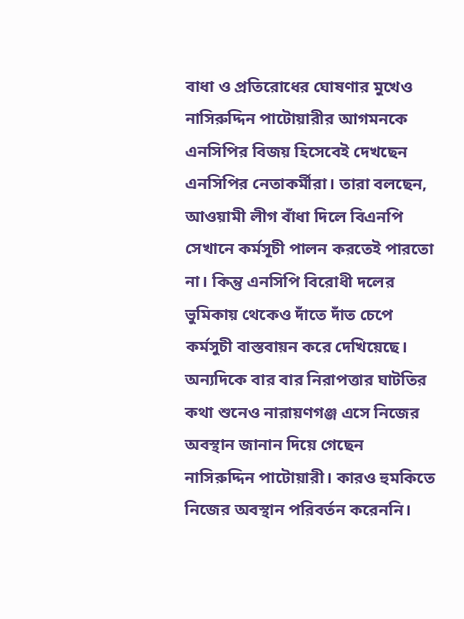বাধা ও প্রতিরোধের ঘোষণার মুখেও নাসিরুদ্দিন পাটোয়ারীর আগমনকে এনসিপির বিজয় হিসেবেই দেখছেন এনসিপির নেতাকর্মীরা। তারা বলছেন, আওয়ামী লীগ বাঁধা দিলে বিএনপি সেখানে কর্মসূচী পালন করতেই পারতো না। কিন্তু এনসিপি বিরোধী দলের ভুমিকায় থেকেও দাঁতে দাঁত চেপে কর্মসুচী বাস্তবায়ন করে দেখিয়েছে। অন্যদিকে বার বার নিরাপত্তার ঘাটতির কথা শুনেও নারায়ণগঞ্জ এসে নিজের অবস্থান জানান দিয়ে গেছেন নাসিরুদ্দিন পাটোয়ারী। কারও হুমকিতে নিজের অবস্থান পরিবর্তন করেননি।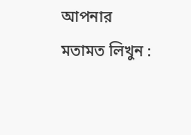আপনার মতামত লিখুন :